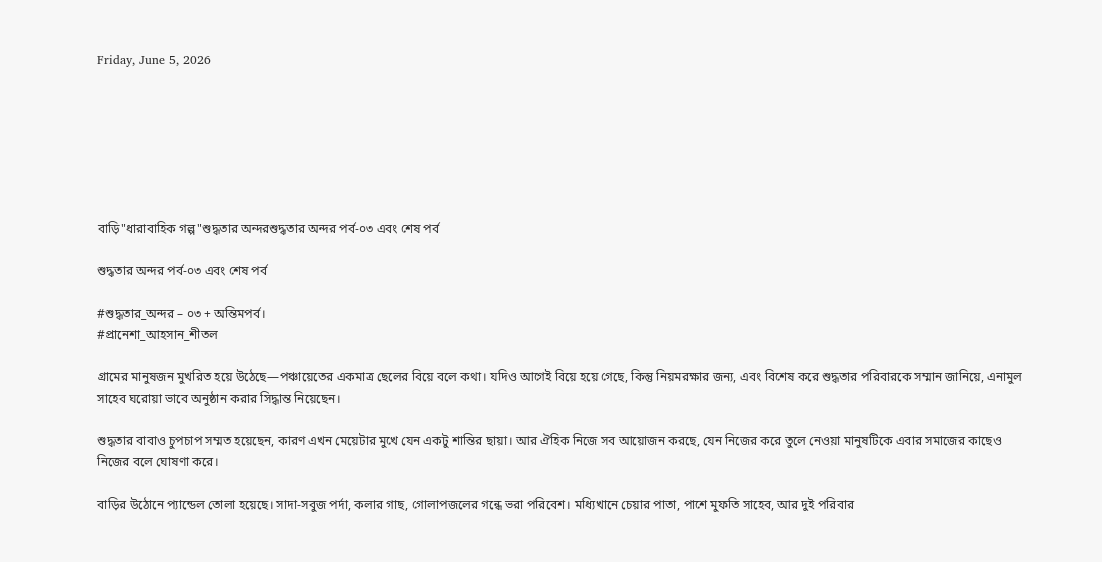Friday, June 5, 2026







বাড়ি"ধারাবাহিক গল্প"শুদ্ধতার অন্দরশুদ্ধতার অন্দর পর্ব-০৩ এবং শেষ পর্ব

শুদ্ধতার অন্দর পর্ব-০৩ এবং শেষ পর্ব

#শুদ্ধতার_অন্দর – ০৩ + অন্তিমপর্ব।
#প্রানেশা_আহসান_শীতল

গ্রামের মানুষজন মুখরিত হয়ে উঠেছে—পঞ্চায়েতের একমাত্র ছেলের বিয়ে বলে কথা। যদিও আগেই বিয়ে হয়ে গেছে, কিন্তু নিয়মরক্ষার জন্য, এবং বিশেষ করে শুদ্ধতার পরিবারকে সম্মান জানিয়ে, এনামুল সাহেব ঘরোয়া ভাবে অনুষ্ঠান করার সিদ্ধান্ত নিয়েছেন।

শুদ্ধতার বাবাও চুপচাপ সম্মত হয়েছেন, কারণ এখন মেয়েটার মুখে যেন একটু শান্তির ছায়া। আর ঐহিক নিজে সব আয়োজন করছে, যেন নিজের করে তুলে নেওয়া মানুষটিকে এবার সমাজের কাছেও নিজের বলে ঘোষণা করে।

বাড়ির উঠোনে প্যান্ডেল তোলা হয়েছে। সাদা-সবুজ পর্দা, কলার গাছ, গোলাপজলের গন্ধে ভরা পরিবেশ। মধ্যিখানে চেয়ার পাতা, পাশে মুফতি সাহেব, আর দুই পরিবার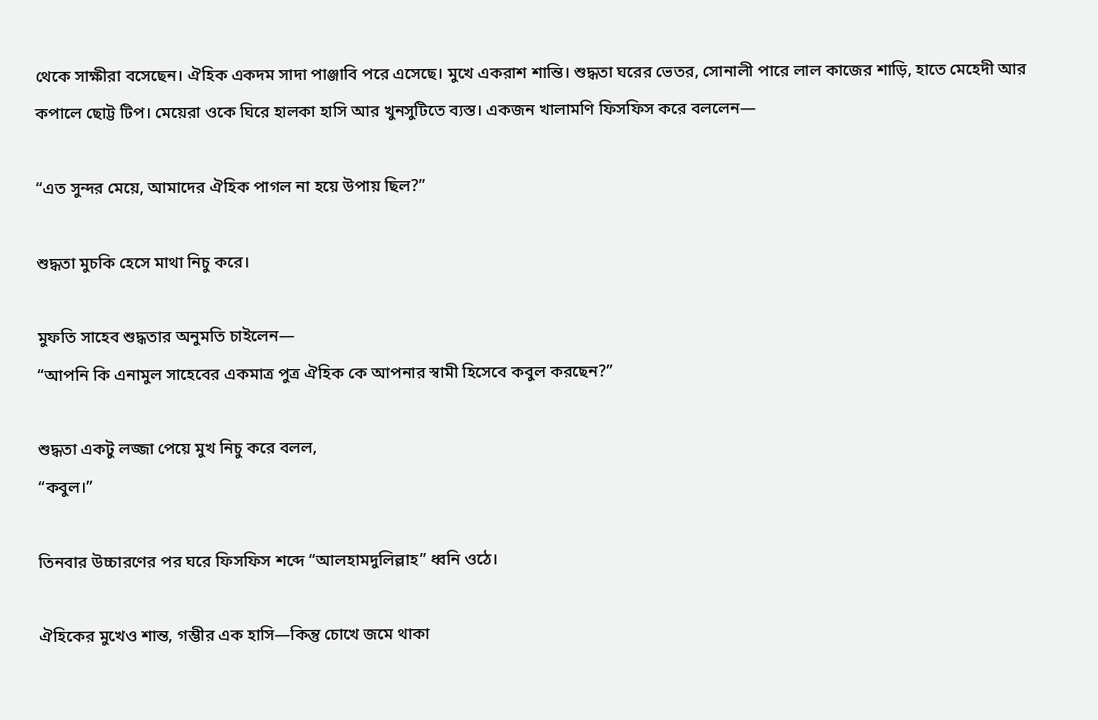থেকে সাক্ষীরা বসেছেন। ঐহিক একদম সাদা পাঞ্জাবি পরে এসেছে। মুখে একরাশ শান্তি। শুদ্ধতা ঘরের ভেতর, সোনালী পারে লাল কাজের শাড়ি, হাতে মেহেদী আর কপালে ছোট্ট টিপ। মেয়েরা ওকে ঘিরে হালকা হাসি আর খুনসুটিতে ব্যস্ত। একজন খালামণি ফিসফিস করে বললেন—

“এত সুন্দর মেয়ে, আমাদের ঐহিক পাগল না হয়ে উপায় ছিল?”

শুদ্ধতা মুচকি হেসে মাথা নিচু করে।

মুফতি সাহেব শুদ্ধতার অনুমতি চাইলেন—
“আপনি কি এনামুল সাহেবের একমাত্র পুত্র ঐহিক কে আপনার স্বামী হিসেবে কবুল করছেন?”

শুদ্ধতা একটু লজ্জা পেয়ে মুখ নিচু করে বলল,
“কবুল।”

তিনবার উচ্চারণের পর ঘরে ফিসফিস শব্দে “আলহামদুলিল্লাহ” ধ্বনি ওঠে।

ঐহিকের মুখেও শান্ত, গম্ভীর এক হাসি—কিন্তু চোখে জমে থাকা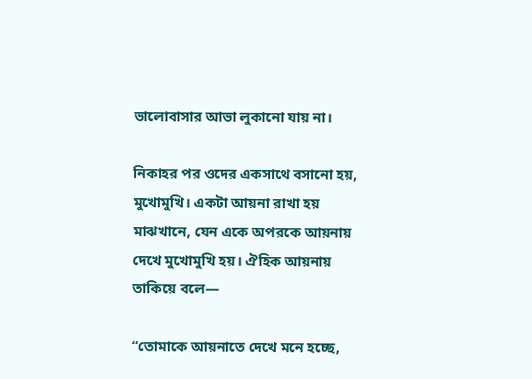ভালোবাসার আভা লুকানো যায় না।

নিকাহর পর ওদের একসাথে বসানো হয়, মুখোমুখি। একটা আয়না রাখা হয় মাঝখানে, যেন একে অপরকে আয়নায় দেখে মুখোমুখি হয়। ঐহিক আয়নায় তাকিয়ে বলে—

“তোমাকে আয়নাতে দেখে মনে হচ্ছে,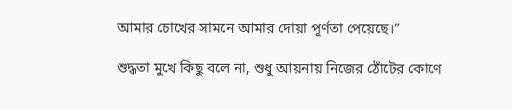আমার চোখের সামনে আমার দোয়া পূর্ণতা পেয়েছে।”

শুদ্ধতা মুখে কিছু বলে না, শুধু আয়নায় নিজের ঠোঁটের কোণে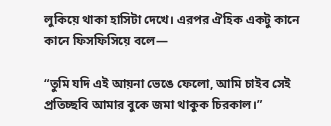লুকিয়ে থাকা হাসিটা দেখে। এরপর ঐহিক একটু কানে কানে ফিসফিসিয়ে বলে—

“তুমি যদি এই আয়না ভেঙে ফেলো, আমি চাইব সেই প্রতিচ্ছবি আমার বুকে জমা থাকুক চিরকাল।”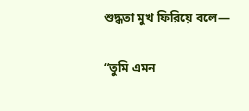শুদ্ধতা মুখ ফিরিয়ে বলে—

“তুমি এমন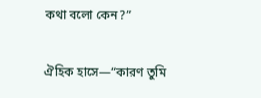কথা বলো কেন?”

ঐহিক হাসে—“কারণ তুমি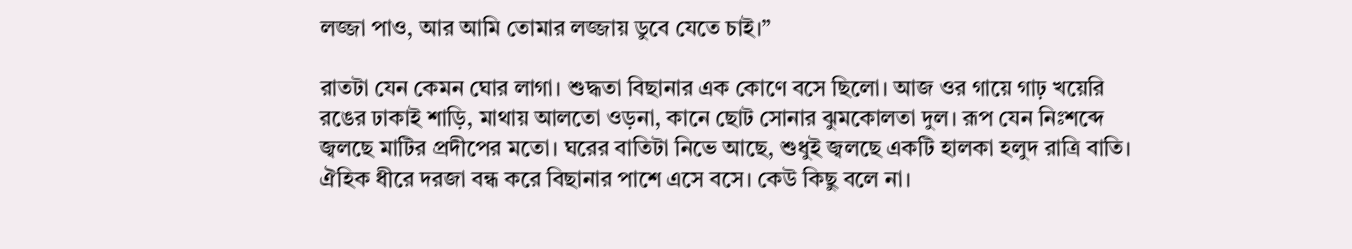লজ্জা পাও, আর আমি তোমার লজ্জায় ডুবে যেতে চাই।”

রাতটা যেন কেমন ঘোর লাগা। শুদ্ধতা বিছানার এক কোণে বসে ছিলো। আজ ওর গায়ে গাঢ় খয়েরি রঙের ঢাকাই শাড়ি, মাথায় আলতো ওড়না, কানে ছোট সোনার ঝুমকোলতা দুল। রূপ যেন নিঃশব্দে জ্বলছে মাটির প্রদীপের মতো। ঘরের বাতিটা নিভে আছে, শুধুই জ্বলছে একটি হালকা হলুদ রাত্রি বাতি। ঐহিক ধীরে দরজা বন্ধ করে বিছানার পাশে এসে বসে। কেউ কিছু বলে না।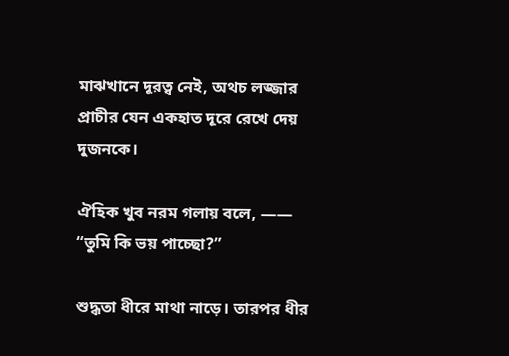মাঝখানে দূরত্ব নেই, অথচ লজ্জার প্রাচীর যেন একহাত দূরে রেখে দেয় দুজনকে।

ঐহিক খুব নরম গলায় বলে, —— “তুমি কি ভয় পাচ্ছো?”

শুদ্ধতা ধীরে মাথা নাড়ে। তারপর ধীর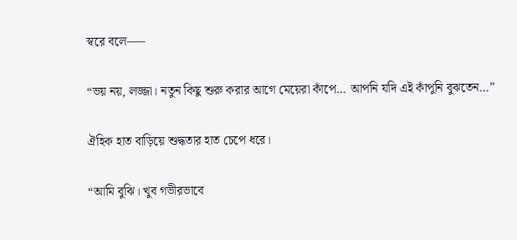স্বরে বলে—–

“ভয় নয়, লজ্জা। নতুন কিছু শুরু করার আগে মেয়েরা কাঁপে… আপনি যদি এই কাঁপুনি বুঝতেন…”

ঐহিক হাত বাড়িয়ে শুদ্ধতার হাত চেপে ধরে।

“আমি বুঝি। খুব গভীরভাবে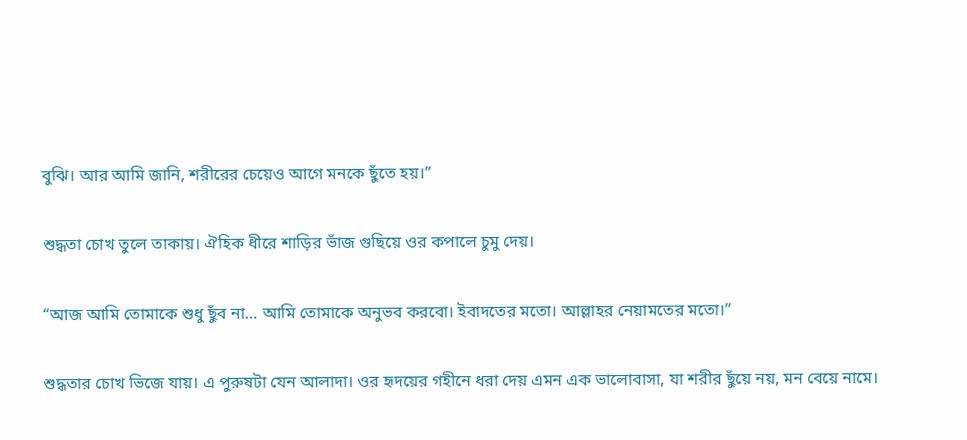বুঝি। আর আমি জানি, শরীরের চেয়েও আগে মনকে ছুঁতে হয়।”

শুদ্ধতা চোখ তুলে তাকায়। ঐহিক ধীরে শাড়ির ভাঁজ গুছিয়ে ওর কপালে চুমু দেয়।

“আজ আমি তোমাকে শুধু ছুঁব না… আমি তোমাকে অনুভব করবো। ইবাদতের মতো। আল্লাহর নেয়ামতের মতো।”

শুদ্ধতার চোখ ভিজে যায়। এ পুরুষটা যেন আলাদা। ওর হৃদয়ের গহীনে ধরা দেয় এমন এক ভালোবাসা, যা শরীর ছুঁয়ে নয়, মন বেয়ে নামে।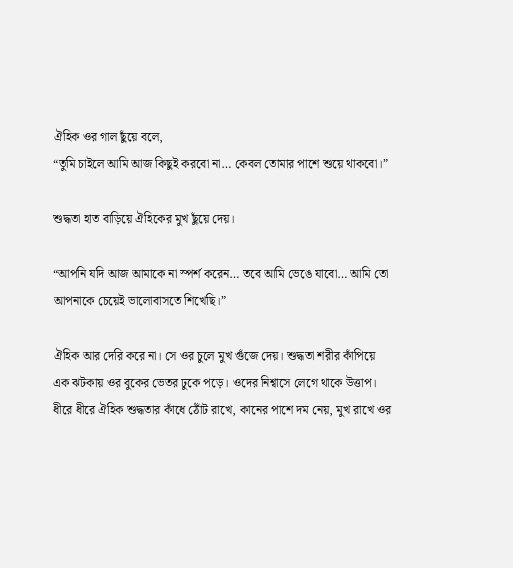ঐহিক ওর গাল ছুঁয়ে বলে,
“তুমি চাইলে আমি আজ কিছুই করবো না… কেবল তোমার পাশে শুয়ে থাকবো।”

শুদ্ধতা হাত বাড়িয়ে ঐহিকের মুখ ছুঁয়ে দেয়।

“আপনি যদি আজ আমাকে না স্পর্শ করেন… তবে আমি ভেঙে যাবো… আমি তো আপনাকে চেয়েই ভালোবাসতে শিখেছি।”

ঐহিক আর দেরি করে না। সে ওর চুলে মুখ গুঁজে দেয়। শুদ্ধতা শরীর কাঁপিয়ে এক ঝটকায় ওর বুকের ভেতর ঢুকে পড়ে। ওদের নিশ্বাসে লেগে থাকে উত্তাপ। ধীরে ধীরে ঐহিক শুদ্ধতার কাঁধে ঠোঁট রাখে, কানের পাশে দম নেয়, মুখ রাখে ওর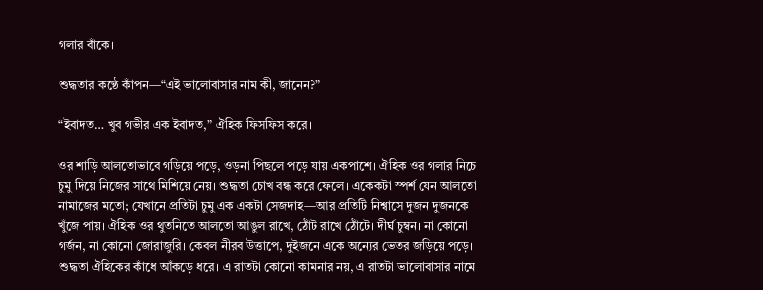গলার বাঁকে।

শুদ্ধতার কণ্ঠে কাঁপন—“এই ভালোবাসার নাম কী, জানেন?”

“ইবাদত… খুব গভীর এক ইবাদত,” ঐহিক ফিসফিস করে।

ওর শাড়ি আলতোভাবে গড়িয়ে পড়ে, ওড়না পিছলে পড়ে যায় একপাশে। ঐহিক ওর গলার নিচে চুমু দিয়ে নিজের সাথে মিশিয়ে নেয়। শুদ্ধতা চোখ বন্ধ করে ফেলে। একেকটা স্পর্শ যেন আলতো নামাজের মতো; যেখানে প্রতিটা চুমু এক একটা সেজদাহ—আর প্রতিটি নিশ্বাসে দুজন দুজনকে খুঁজে পায়। ঐহিক ওর থুতনিতে আলতো আঙুল রাখে, ঠোঁট রাখে ঠোঁটে। দীর্ঘ চুম্বন। না কোনো গর্জন, না কোনো জোরাজুরি। কেবল নীরব উত্তাপে, দুইজনে একে অন্যের ভেতর জড়িয়ে পড়ে। শুদ্ধতা ঐহিকের কাঁধে আঁকড়ে ধরে। এ রাতটা কোনো কামনার নয়, এ রাতটা ভালোবাসার নামে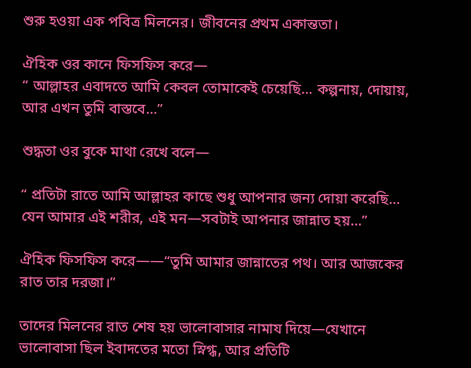শুরু হওয়া এক পবিত্র মিলনের। জীবনের প্রথম একান্ততা।

ঐহিক ওর কানে ফিসফিস করে—
“ আল্লাহর এবাদতে আমি কেবল তোমাকেই চেয়েছি… কল্পনায়, দোয়ায়, আর এখন তুমি বাস্তবে…”

শুদ্ধতা ওর বুকে মাথা রেখে বলে—

“ প্রতিটা রাতে আমি আল্লাহর কাছে শুধু আপনার জন্য দোয়া করেছি… যেন আমার এই শরীর, এই মন—সবটাই আপনার জান্নাত হয়…”

ঐহিক ফিসফিস করে——“তুমি আমার জান্নাতের পথ। আর আজকের রাত তার দরজা।”

তাদের মিলনের রাত শেষ হয় ভালোবাসার নামায দিয়ে—যেখানে ভালোবাসা ছিল ইবাদতের মতো স্নিগ্ধ, আর প্রতিটি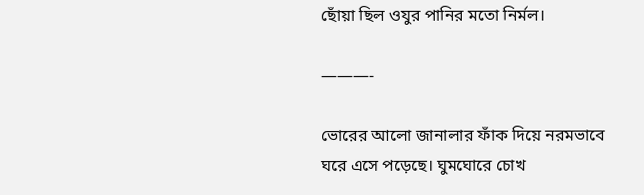ছোঁয়া ছিল ওযুর পানির মতো নির্মল।

———-

ভোরের আলো জানালার ফাঁক দিয়ে নরমভাবে ঘরে এসে পড়েছে। ঘুমঘোরে চোখ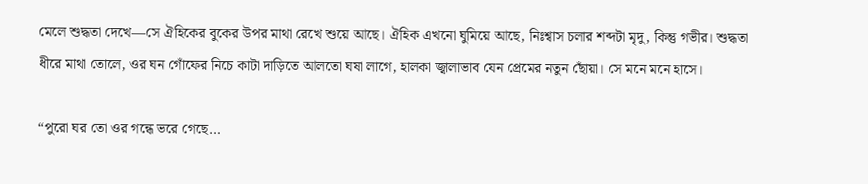মেলে শুদ্ধতা দেখে—সে ঐহিকের বুকের উপর মাথা রেখে শুয়ে আছে। ঐহিক এখনো ঘুমিয়ে আছে, নিঃশ্বাস চলার শব্দটা মৃদু, কিন্তু গভীর। শুদ্ধতা ধীরে মাথা তোলে, ওর ঘন গোঁফের নিচে কাটা দাড়িতে আলতো ঘষা লাগে, হালকা জ্বালাভাব যেন প্রেমের নতুন ছোঁয়া। সে মনে মনে হাসে।

“পুরো ঘর তো ওর গন্ধে ভরে গেছে…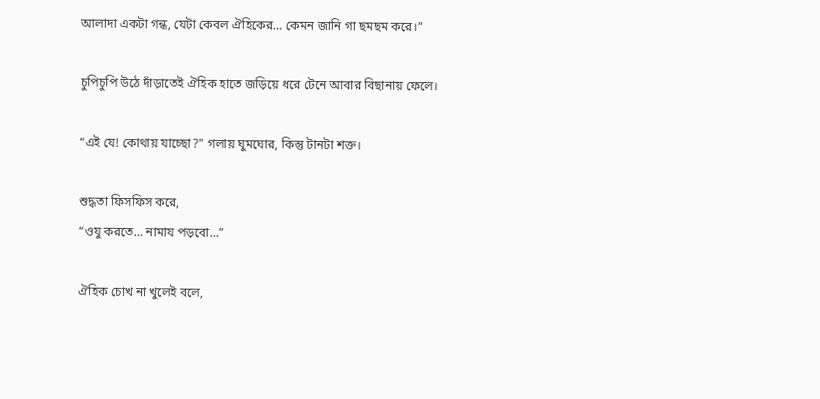আলাদা একটা গন্ধ, যেটা কেবল ঐহিকের… কেমন জানি গা ছমছম করে।”

চুপিচুপি উঠে দাঁড়াতেই ঐহিক হাতে জড়িয়ে ধরে টেনে আবার বিছানায় ফেলে।

“এই যে! কোথায় যাচ্ছো?” গলায় ঘুমঘোর, কিন্তু টানটা শক্ত।

শুদ্ধতা ফিসফিস করে,
“ওযু করতে… নামায পড়বো…”

ঐহিক চোখ না খুলেই বলে,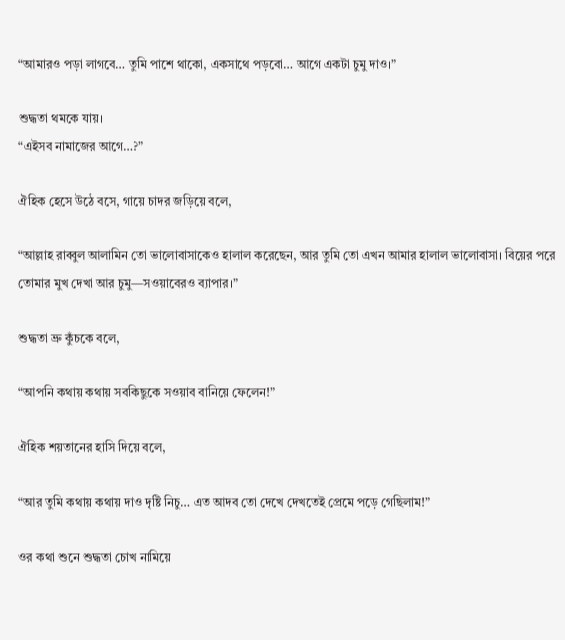“আমারও পড়া লাগবে… তুমি পাশে থাকো, একসাথে পড়বো… আগে একটা চুমু দাও।”

শুদ্ধতা থমকে যায়।
“এইসব নামাজের আগে…?”

ঐহিক হেসে উঠে বসে, গায়ে চাদর জড়িয়ে বলে,

“আল্লাহ রাব্বুল আলামিন তো ভালোবাসাকেও হালাল করেছেন, আর তুমি তো এখন আমার হালাল ভালোবাসা। বিয়ের পরে তোমার মুখ দেখা আর চুমু—সওয়াবেরও ব্যাপার।”

শুদ্ধতা ভ্রু কুঁচকে বলে,

“আপনি কথায় কথায় সবকিছুকে সওয়াব বানিয়ে ফেলেন!”

ঐহিক শয়তানের হাসি দিয়ে বলে,

“আর তুমি কথায় কথায় দাও দৃষ্টি নিচু… এত আদব তো দেখে দেখতেই প্রেমে পড়ে গেছিলাম!”

ওর কথা শুনে শুদ্ধতা চোখ নামিয়ে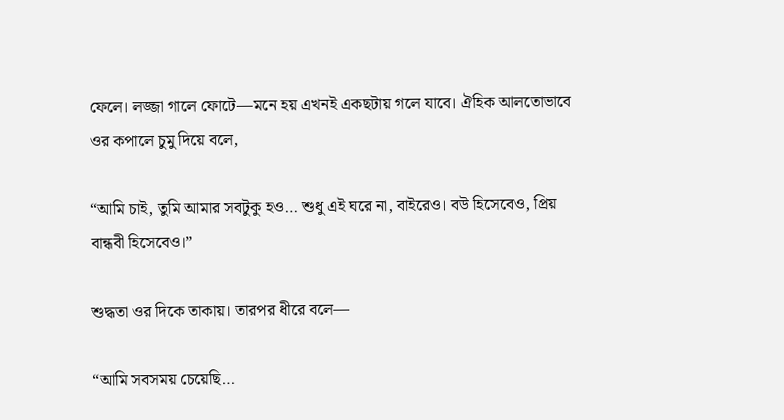ফেলে। লজ্জা গালে ফোটে—মনে হয় এখনই একছটায় গলে যাবে। ঐহিক আলতোভাবে ওর কপালে চুমু দিয়ে বলে,

“আমি চাই, তুমি আমার সবটুকু হও… শুধু এই ঘরে না, বাইরেও। বউ হিসেবেও, প্রিয় বান্ধবী হিসেবেও।”

শুদ্ধতা ওর দিকে তাকায়। তারপর ধীরে বলে—

“আমি সবসময় চেয়েছি…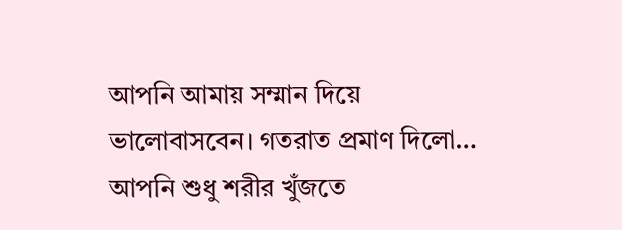আপনি আমায় সম্মান দিয়ে ভালোবাসবেন। গতরাত প্রমাণ দিলো… আপনি শুধু শরীর খুঁজতে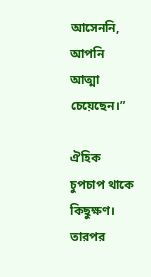আসেননি, আপনি আত্মা চেয়েছেন।”

ঐহিক চুপচাপ থাকে কিছুক্ষণ। তারপর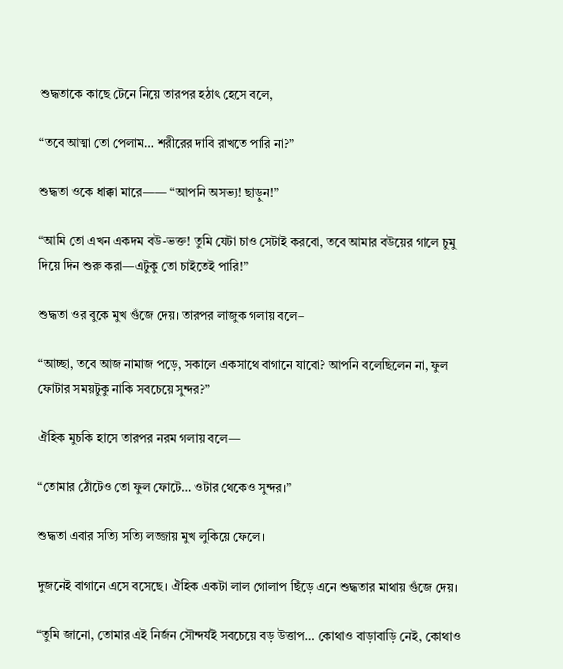শুদ্ধতাকে কাছে টেনে নিয়ে তারপর হঠাৎ হেসে বলে,

“তবে আত্মা তো পেলাম… শরীরের দাবি রাখতে পারি না?”

শুদ্ধতা ওকে ধাক্কা মারে—— “আপনি অসভ্য! ছাড়ুন!”

“আমি তো এখন একদম বউ-ভক্ত! তুমি যেটা চাও সেটাই করবো, তবে আমার বউয়ের গালে চুমু দিয়ে দিন শুরু করা—এটুকু তো চাইতেই পারি!”

শুদ্ধতা ওর বুকে মুখ গুঁজে দেয়। তারপর লাজুক গলায় বলে–

“আচ্ছা, তবে আজ নামাজ পড়ে, সকালে একসাথে বাগানে যাবো? আপনি বলেছিলেন না, ফুল ফোটার সময়টুকু নাকি সবচেয়ে সুন্দর?”

ঐহিক মুচকি হাসে তারপর নরম গলায় বলে—

“তোমার ঠোঁটেও তো ফুল ফোটে… ওটার থেকেও সুন্দর।”

শুদ্ধতা এবার সত্যি সত্যি লজ্জায় মুখ লুকিয়ে ফেলে।

দুজনেই বাগানে এসে বসেছে। ঐহিক একটা লাল গোলাপ ছিঁড়ে এনে শুদ্ধতার মাথায় গুঁজে দেয়।

“তুমি জানো, তোমার এই নির্জন সৌন্দর্যই সবচেয়ে বড় উত্তাপ… কোথাও বাড়াবাড়ি নেই, কোথাও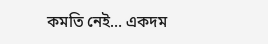কমতি নেই… একদম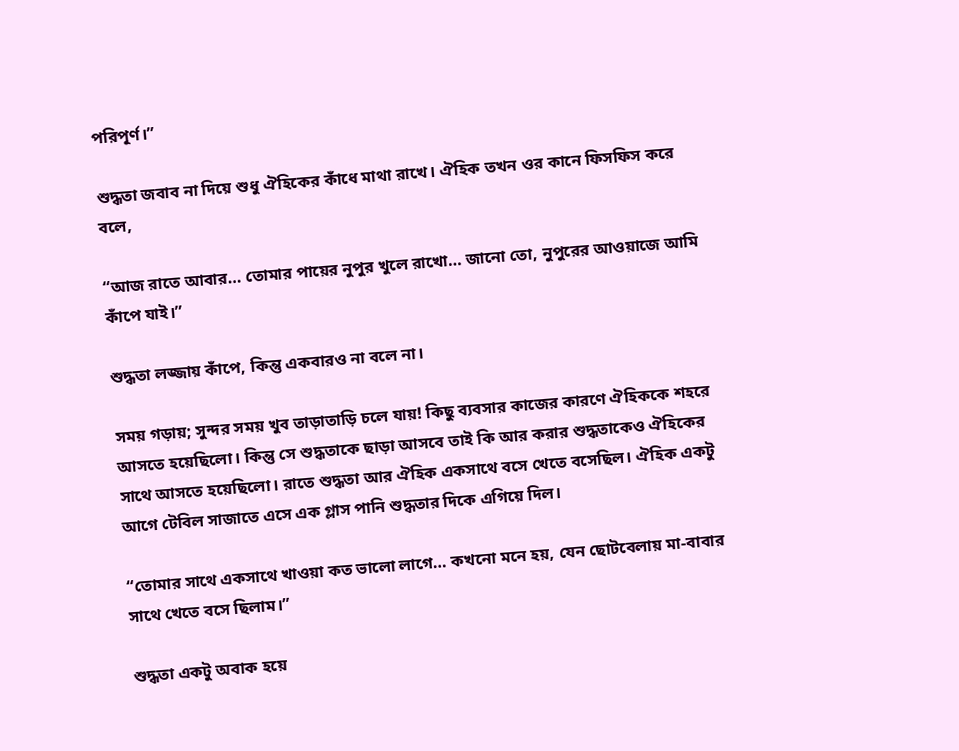পরিপূর্ণ।”

শুদ্ধতা জবাব না দিয়ে শুধু ঐহিকের কাঁধে মাথা রাখে। ঐহিক তখন ওর কানে ফিসফিস করে বলে,

“আজ রাতে আবার… তোমার পায়ের নুপুর খুলে রাখো… জানো তো, নুপুরের আওয়াজে আমি কাঁপে যাই।”

শুদ্ধতা লজ্জায় কাঁপে, কিন্তু একবারও না বলে না।

সময় গড়ায়; সুন্দর সময় খুব তাড়াতাড়ি চলে যায়! কিছু ব্যবসার কাজের কারণে ঐহিককে শহরে আসতে হয়েছিলো। কিন্তু সে শুদ্ধতাকে ছাড়া আসবে তাই কি আর করার শুদ্ধতাকেও ঐহিকের সাথে আসতে হয়েছিলো। রাতে শুদ্ধতা আর ঐহিক একসাথে বসে খেতে বসেছিল। ঐহিক একটু আগে টেবিল সাজাতে এসে এক গ্লাস পানি শুদ্ধতার দিকে এগিয়ে দিল।

“তোমার সাথে একসাথে খাওয়া কত ভালো লাগে… কখনো মনে হয়, যেন ছোটবেলায় মা-বাবার সাথে খেতে বসে ছিলাম।”

শুদ্ধতা একটু অবাক হয়ে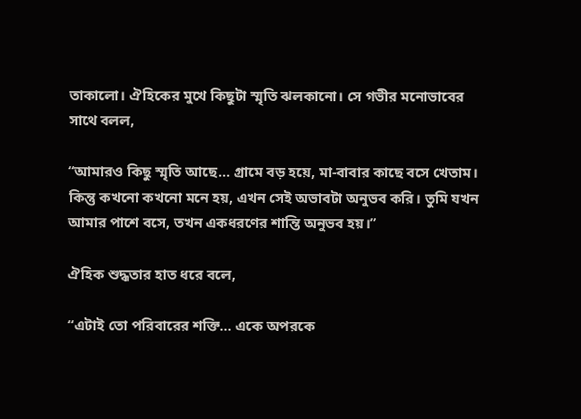তাকালো। ঐহিকের মুখে কিছুটা স্মৃতি ঝলকানো। সে গভীর মনোভাবের সাথে বলল,

“আমারও কিছু স্মৃতি আছে… গ্রামে বড় হয়ে, মা-বাবার কাছে বসে খেতাম। কিন্তু কখনো কখনো মনে হয়, এখন সেই অভাবটা অনুভব করি। তুমি যখন আমার পাশে বসে, তখন একধরণের শান্তি অনুভব হয়।”

ঐহিক শুদ্ধতার হাত ধরে বলে,

“এটাই তো পরিবারের শক্তি… একে অপরকে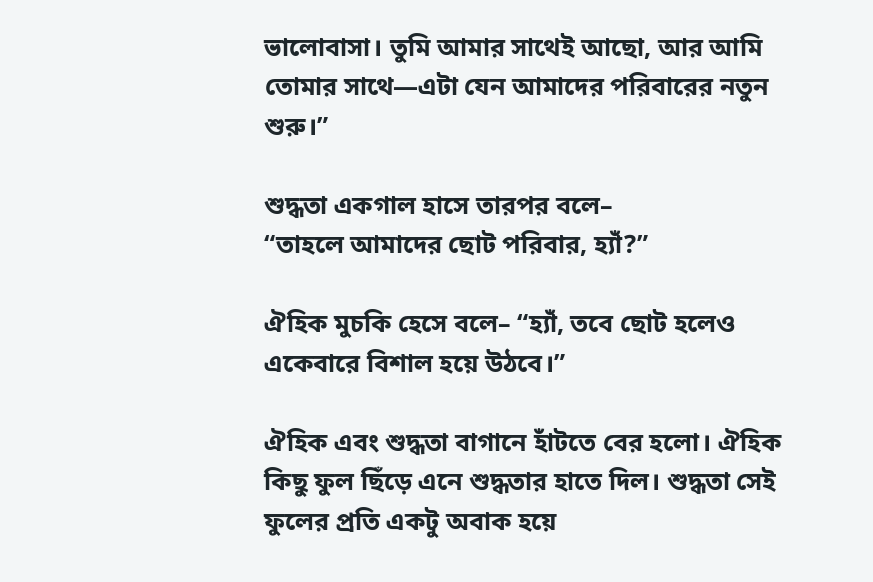ভালোবাসা। তুমি আমার সাথেই আছো, আর আমি তোমার সাথে—এটা যেন আমাদের পরিবারের নতুন শুরু।”

শুদ্ধতা একগাল হাসে তারপর বলে–
“তাহলে আমাদের ছোট পরিবার, হ্যাঁ?”

ঐহিক মুচকি হেসে বলে– “হ্যাঁ, তবে ছোট হলেও একেবারে বিশাল হয়ে উঠবে।”

ঐহিক এবং শুদ্ধতা বাগানে হাঁটতে বের হলো। ঐহিক কিছু ফুল ছিঁড়ে এনে শুদ্ধতার হাতে দিল। শুদ্ধতা সেই ফুলের প্রতি একটু অবাক হয়ে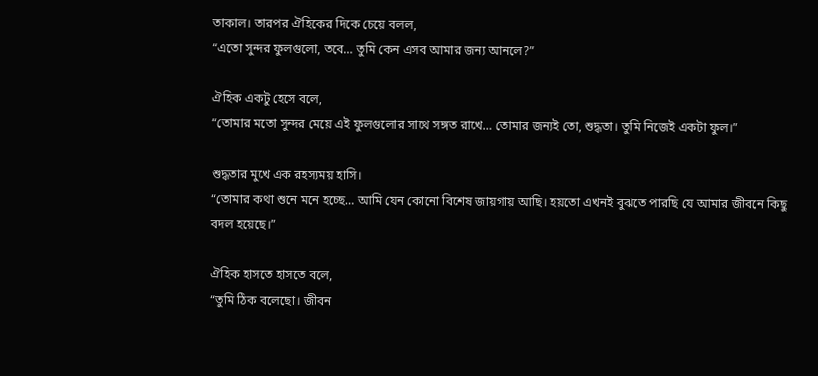তাকাল। তারপর ঐহিকের দিকে চেয়ে বলল,
“এতো সুন্দর ফুলগুলো, তবে… তুমি কেন এসব আমার জন্য আনলে?”

ঐহিক একটু হেসে বলে,
“তোমার মতো সুন্দর মেয়ে এই ফুলগুলোর সাথে সঙ্গত রাখে… তোমার জন্যই তো, শুদ্ধতা। তুমি নিজেই একটা ফুল।”

শুদ্ধতার মুখে এক রহস্যময় হাসি।
“তোমার কথা শুনে মনে হচ্ছে… আমি যেন কোনো বিশেষ জায়গায় আছি। হয়তো এখনই বুঝতে পারছি যে আমার জীবনে কিছু বদল হয়েছে।”

ঐহিক হাসতে হাসতে বলে,
“তুমি ঠিক বলেছো। জীবন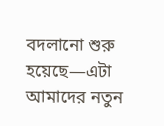বদলানো শুরু হয়েছে—এটা আমাদের নতুন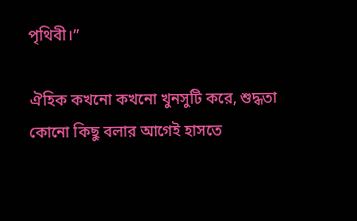পৃথিবী।”

ঐহিক কখনো কখনো খুনসুটি করে, শুদ্ধতা কোনো কিছু বলার আগেই হাসতে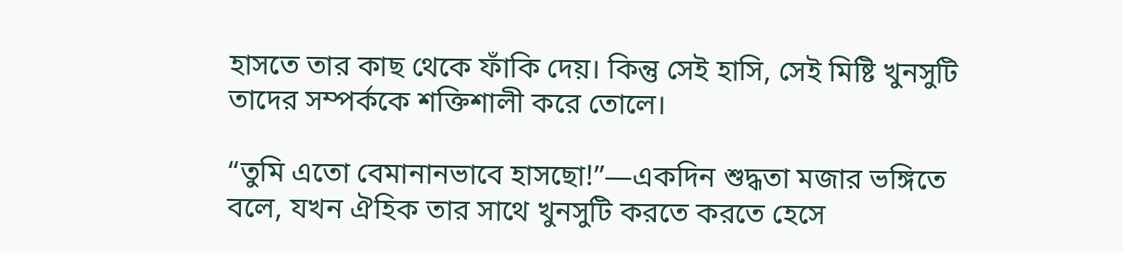হাসতে তার কাছ থেকে ফাঁকি দেয়। কিন্তু সেই হাসি, সেই মিষ্টি খুনসুটি তাদের সম্পর্ককে শক্তিশালী করে তোলে।

“তুমি এতো বেমানানভাবে হাসছো!”—একদিন শুদ্ধতা মজার ভঙ্গিতে বলে, যখন ঐহিক তার সাথে খুনসুটি করতে করতে হেসে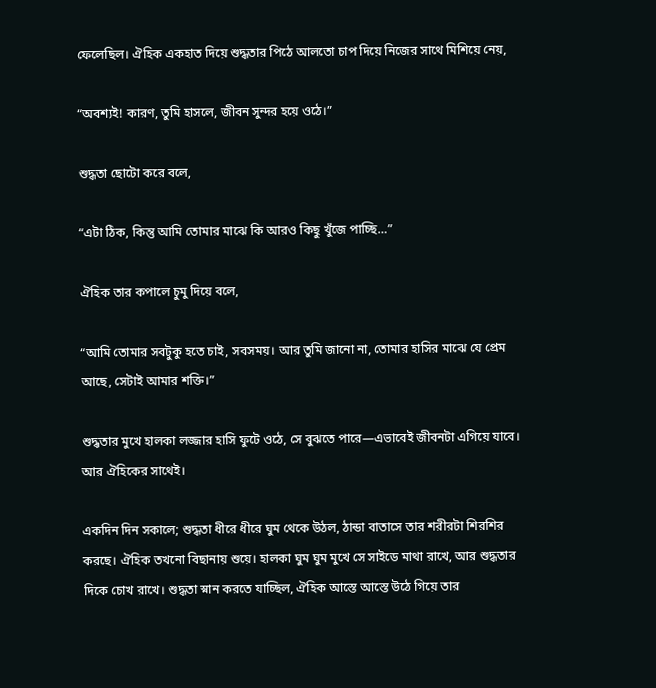ফেলেছিল। ঐহিক একহাত দিয়ে শুদ্ধতার পিঠে আলতো চাপ দিয়ে নিজের সাথে মিশিয়ে নেয়,

“অবশ্যই! কারণ, তুমি হাসলে, জীবন সুন্দর হয়ে ওঠে।”

শুদ্ধতা ছোটো করে বলে,

“এটা ঠিক, কিন্তু আমি তোমার মাঝে কি আরও কিছু খুঁজে পাচ্ছি…”

ঐহিক তার কপালে চুমু দিয়ে বলে,

“আমি তোমার সবটুকু হতে চাই, সবসময়। আর তুমি জানো না, তোমার হাসির মাঝে যে প্রেম আছে, সেটাই আমার শক্তি।”

শুদ্ধতার মুখে হালকা লজ্জার হাসি ফুটে ওঠে, সে বুঝতে পারে—এভাবেই জীবনটা এগিয়ে যাবে। আর ঐহিকের সাথেই।

একদিন দিন সকালে; শুদ্ধতা ধীরে ধীরে ঘুম থেকে উঠল, ঠান্ডা বাতাসে তার শরীরটা শিরশির করছে। ঐহিক তখনো বিছানায় শুয়ে। হালকা ঘুম ঘুম মুখে সে সাইডে মাথা রাখে, আর শুদ্ধতার দিকে চোখ রাখে। শুদ্ধতা স্নান করতে যাচ্ছিল, ঐহিক আস্তে আস্তে উঠে গিয়ে তার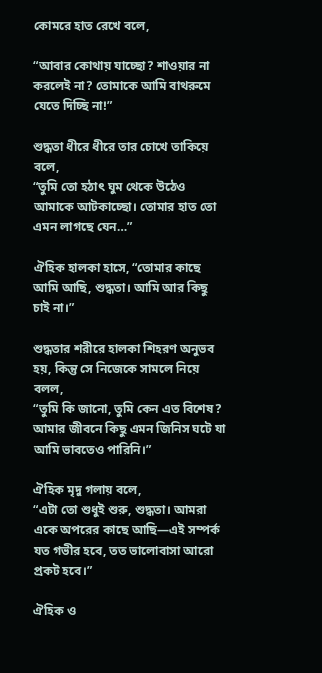কোমরে হাত রেখে বলে,

“আবার কোথায় যাচ্ছো? শাওয়ার না করলেই না? তোমাকে আমি বাথরুমে যেতে দিচ্ছি না!”

শুদ্ধতা ধীরে ধীরে তার চোখে তাকিয়ে বলে,
“তুমি তো হঠাৎ ঘুম থেকে উঠেও আমাকে আটকাচ্ছো। তোমার হাত তো এমন লাগছে যেন…”

ঐহিক হালকা হাসে, “তোমার কাছে আমি আছি, শুদ্ধতা। আমি আর কিছু চাই না।”

শুদ্ধতার শরীরে হালকা শিহরণ অনুভব হয়, কিন্তু সে নিজেকে সামলে নিয়ে বলল,
“তুমি কি জানো, তুমি কেন এত বিশেষ? আমার জীবনে কিছু এমন জিনিস ঘটে যা আমি ভাবতেও পারিনি।”

ঐহিক মৃদু গলায় বলে,
“এটা তো শুধুই শুরু, শুদ্ধতা। আমরা একে অপরের কাছে আছি—এই সম্পর্ক যত গভীর হবে, তত ভালোবাসা আরো প্রকট হবে।”

ঐহিক ও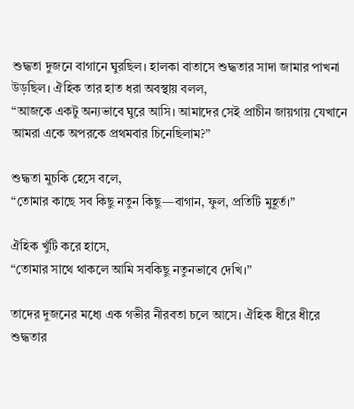শুদ্ধতা দুজনে বাগানে ঘুরছিল। হালকা বাতাসে শুদ্ধতার সাদা জামার পাখনা উড়ছিল। ঐহিক তার হাত ধরা অবস্থায় বলল,
“আজকে একটু অন্যভাবে ঘুরে আসি। আমাদের সেই প্রাচীন জায়গায় যেখানে আমরা একে অপরকে প্রথমবার চিনেছিলাম?”

শুদ্ধতা মুচকি হেসে বলে,
“তোমার কাছে সব কিছু নতুন কিছু—বাগান, ফুল, প্রতিটি মুহূর্ত।”

ঐহিক খুঁটি করে হাসে,
“তোমার সাথে থাকলে আমি সবকিছু নতুনভাবে দেখি।”

তাদের দুজনের মধ্যে এক গভীর নীরবতা চলে আসে। ঐহিক ধীরে ধীরে শুদ্ধতার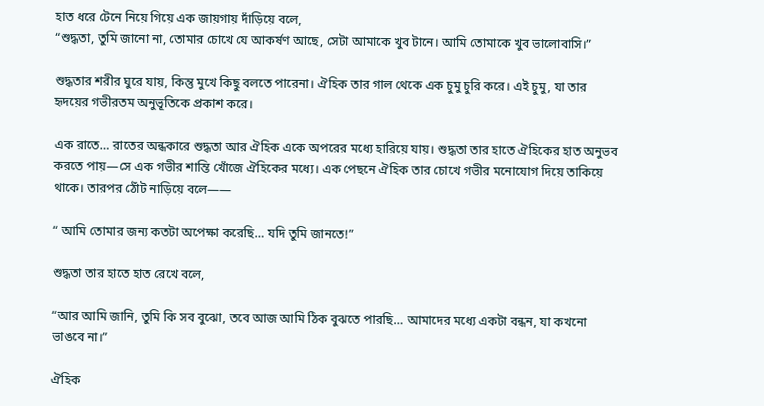হাত ধরে টেনে নিয়ে গিয়ে এক জায়গায় দাঁড়িয়ে বলে,
“শুদ্ধতা, তুমি জানো না, তোমার চোখে যে আকর্ষণ আছে, সেটা আমাকে খুব টানে। আমি তোমাকে খুব ভালোবাসি।”

শুদ্ধতার শরীর ঘুরে যায়, কিন্তু মুখে কিছু বলতে পারেনা। ঐহিক তার গাল থেকে এক চুমু চুরি করে। এই চুমু, যা তার হৃদয়ের গভীরতম অনুভূতিকে প্রকাশ করে।

এক রাতে… রাতের অন্ধকারে শুদ্ধতা আর ঐহিক একে অপরের মধ্যে হারিয়ে যায়। শুদ্ধতা তার হাতে ঐহিকের হাত অনুভব করতে পায়—সে এক গভীর শান্তি খোঁজে ঐহিকের মধ্যে। এক পেছনে ঐহিক তার চোখে গভীর মনোযোগ দিয়ে তাকিয়ে থাকে। তারপর ঠোঁট নাড়িয়ে বলে——

“ আমি তোমার জন্য কতটা অপেক্ষা করেছি… যদি তুমি জানতে!”

শুদ্ধতা তার হাতে হাত রেখে বলে,

“আর আমি জানি, তুমি কি সব বুঝো, তবে আজ আমি ঠিক বুঝতে পারছি… আমাদের মধ্যে একটা বন্ধন, যা কখনো ভাঙবে না।”

ঐহিক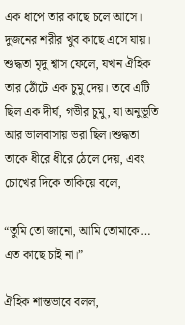এক ধাপে তার কাছে চলে আসে। দুজনের শরীর খুব কাছে এসে যায়। শুদ্ধতা মৃদু শ্বাস ফেলে, যখন ঐহিক তার ঠোঁটে এক চুমু দেয়। তবে এটি ছিল এক দীর্ঘ, গভীর চুমু, যা অনুভূতি আর ভালবাসায় ভরা ছিল।শুদ্ধতা তাকে ধীরে ধীরে ঠেলে দেয়, এবং চোখের দিকে তাকিয়ে বলে,

“তুমি তো জানো, আমি তোমাকে… এত কাছে চাই না।”

ঐহিক শান্তভাবে বলল,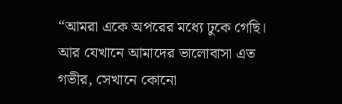“আমরা একে অপরের মধ্যে ঢুকে গেছি। আর যেখানে আমাদের ভালোবাসা এত গভীর, সেখানে কোনো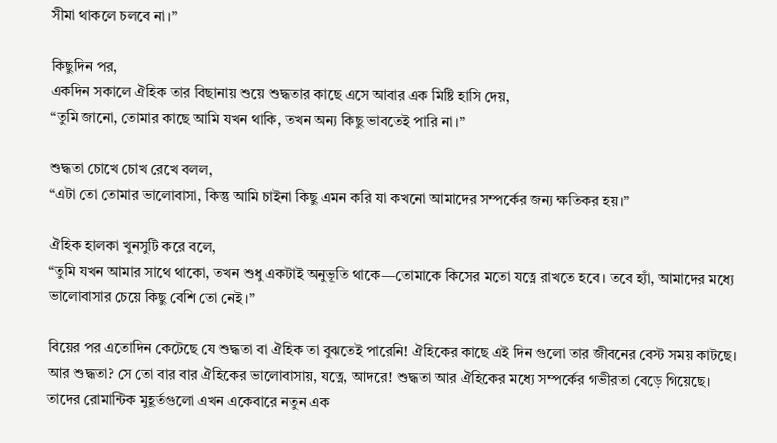সীমা থাকলে চলবে না।”

কিছুদিন পর,
একদিন সকালে ঐহিক তার বিছানায় শুয়ে শুদ্ধতার কাছে এসে আবার এক মিষ্টি হাসি দেয়,
“তুমি জানো, তোমার কাছে আমি যখন থাকি, তখন অন্য কিছু ভাবতেই পারি না।”

শুদ্ধতা চোখে চোখ রেখে বলল,
“এটা তো তোমার ভালোবাসা, কিন্তু আমি চাইনা কিছু এমন করি যা কখনো আমাদের সম্পর্কের জন্য ক্ষতিকর হয়।”

ঐহিক হালকা খুনসুটি করে বলে,
“তুমি যখন আমার সাথে থাকো, তখন শুধু একটাই অনুভূতি থাকে—তোমাকে কিসের মতো যত্নে রাখতে হবে। তবে হ্যাঁ, আমাদের মধ্যে ভালোবাসার চেয়ে কিছু বেশি তো নেই।”

বিয়ের পর এতোদিন কেটেছে যে শুদ্ধতা বা ঐহিক তা বুঝতেই পারেনি! ঐহিকের কাছে এই দিন গুলো তার জীবনের বেস্ট সময় কাটছে। আর শুদ্ধতা? সে তো বার বার ঐহিকের ভালোবাসায়, যত্নে, আদরে! শুদ্ধতা আর ঐহিকের মধ্যে সম্পর্কের গভীরতা বেড়ে গিয়েছে। তাদের রোমান্টিক মুহূর্তগুলো এখন একেবারে নতুন এক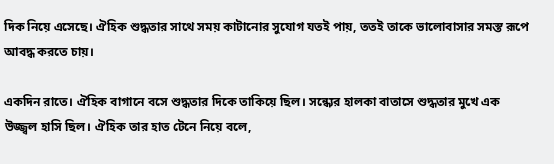দিক নিয়ে এসেছে। ঐহিক শুদ্ধতার সাথে সময় কাটানোর সুযোগ যতই পায়, ততই তাকে ভালোবাসার সমস্ত রূপে আবদ্ধ করতে চায়।

একদিন রাতে। ঐহিক বাগানে বসে শুদ্ধতার দিকে তাকিয়ে ছিল। সন্ধ্যের হালকা বাতাসে শুদ্ধতার মুখে এক উজ্জ্বল হাসি ছিল। ঐহিক তার হাত টেনে নিয়ে বলে,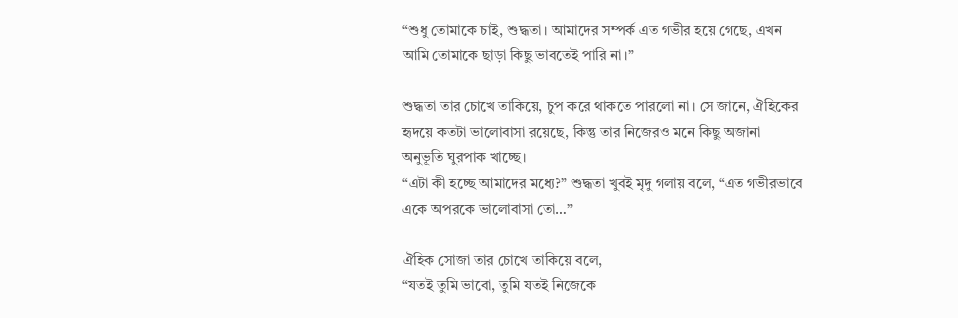“শুধু তোমাকে চাই, শুদ্ধতা। আমাদের সম্পর্ক এত গভীর হয়ে গেছে, এখন আমি তোমাকে ছাড়া কিছু ভাবতেই পারি না।”

শুদ্ধতা তার চোখে তাকিয়ে, চুপ করে থাকতে পারলো না। সে জানে, ঐহিকের হৃদয়ে কতটা ভালোবাসা রয়েছে, কিন্তু তার নিজেরও মনে কিছু অজানা অনুভূতি ঘুরপাক খাচ্ছে।
“এটা কী হচ্ছে আমাদের মধ্যে?” শুদ্ধতা খুবই মৃদু গলায় বলে, “এত গভীরভাবে একে অপরকে ভালোবাসা তো…”

ঐহিক সোজা তার চোখে তাকিয়ে বলে,
“যতই তুমি ভাবো, তুমি যতই নিজেকে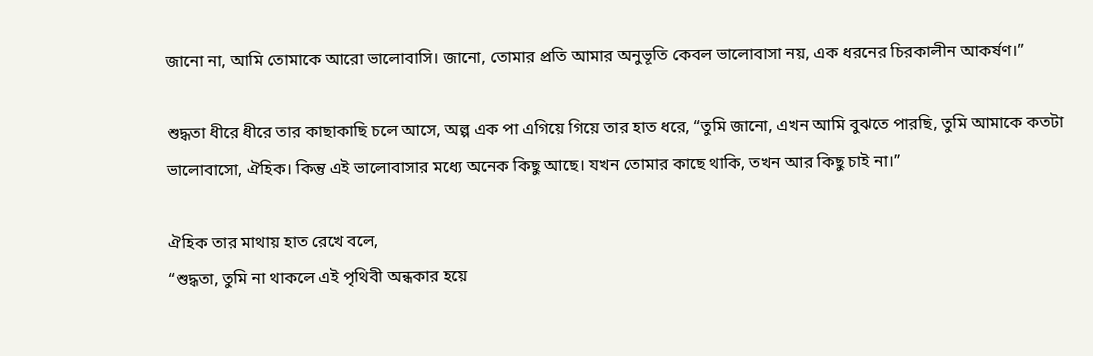জানো না, আমি তোমাকে আরো ভালোবাসি। জানো, তোমার প্রতি আমার অনুভূতি কেবল ভালোবাসা নয়, এক ধরনের চিরকালীন আকর্ষণ।”

শুদ্ধতা ধীরে ধীরে তার কাছাকাছি চলে আসে, অল্প এক পা এগিয়ে গিয়ে তার হাত ধরে, “তুমি জানো, এখন আমি বুঝতে পারছি, তুমি আমাকে কতটা ভালোবাসো, ঐহিক। কিন্তু এই ভালোবাসার মধ্যে অনেক কিছু আছে। যখন তোমার কাছে থাকি, তখন আর কিছু চাই না।”

ঐহিক তার মাথায় হাত রেখে বলে,
“শুদ্ধতা, তুমি না থাকলে এই পৃথিবী অন্ধকার হয়ে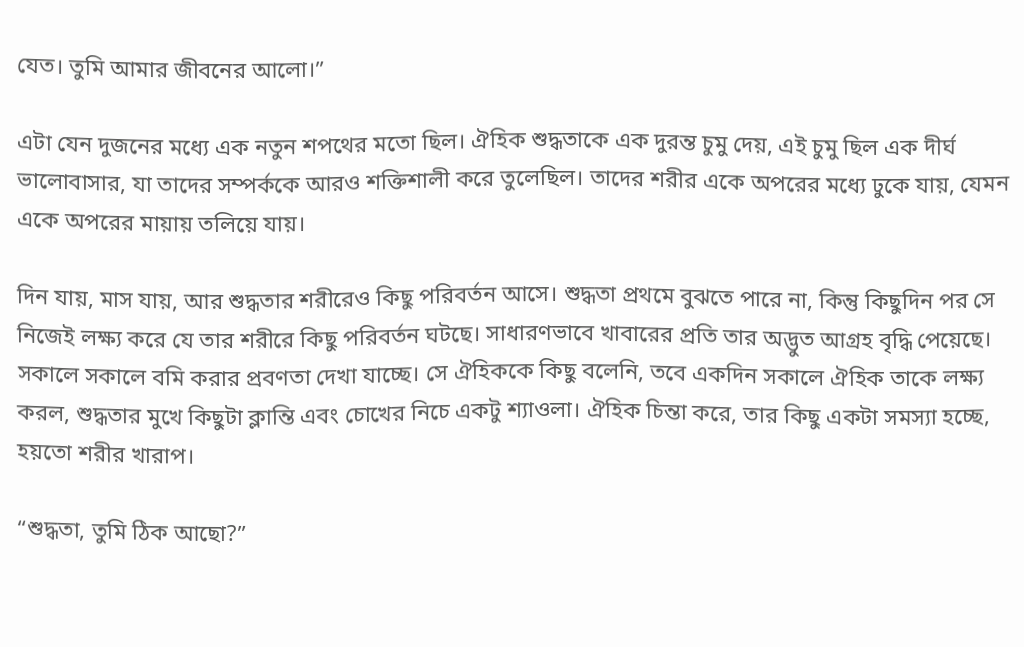যেত। তুমি আমার জীবনের আলো।”

এটা যেন দুজনের মধ্যে এক নতুন শপথের মতো ছিল। ঐহিক শুদ্ধতাকে এক দুরন্ত চুমু দেয়, এই চুমু ছিল এক দীর্ঘ ভালোবাসার, যা তাদের সম্পর্ককে আরও শক্তিশালী করে তুলেছিল। তাদের শরীর একে অপরের মধ্যে ঢুকে যায়, যেমন একে অপরের মায়ায় তলিয়ে যায়।

দিন যায়, মাস যায়, আর শুদ্ধতার শরীরেও কিছু পরিবর্তন আসে। শুদ্ধতা প্রথমে বুঝতে পারে না, কিন্তু কিছুদিন পর সে নিজেই লক্ষ্য করে যে তার শরীরে কিছু পরিবর্তন ঘটছে। সাধারণভাবে খাবারের প্রতি তার অদ্ভুত আগ্রহ বৃদ্ধি পেয়েছে। সকালে সকালে বমি করার প্রবণতা দেখা যাচ্ছে। সে ঐহিককে কিছু বলেনি, তবে একদিন সকালে ঐহিক তাকে লক্ষ্য করল, শুদ্ধতার মুখে কিছুটা ক্লান্তি এবং চোখের নিচে একটু শ্যাওলা। ঐহিক চিন্তা করে, তার কিছু একটা সমস্যা হচ্ছে, হয়তো শরীর খারাপ।

“শুদ্ধতা, তুমি ঠিক আছো?”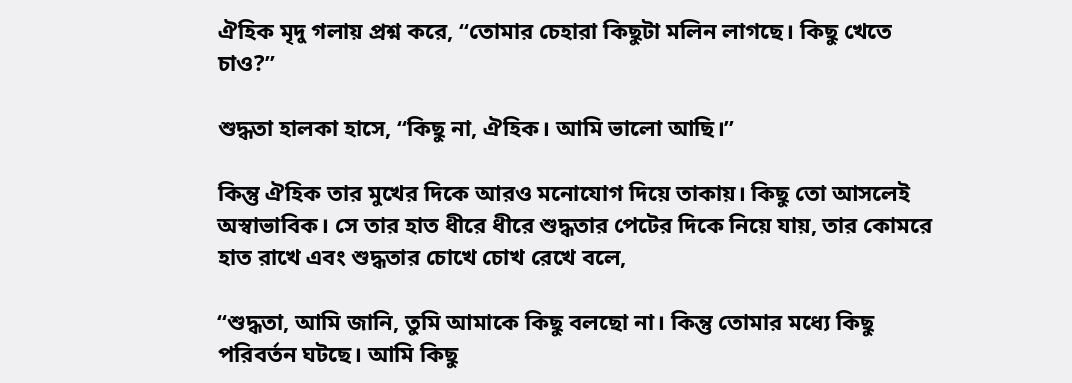ঐহিক মৃদু গলায় প্রশ্ন করে, “তোমার চেহারা কিছুটা মলিন লাগছে। কিছু খেতে চাও?”

শুদ্ধতা হালকা হাসে, “কিছু না, ঐহিক। আমি ভালো আছি।”

কিন্তু ঐহিক তার মুখের দিকে আরও মনোযোগ দিয়ে তাকায়। কিছু তো আসলেই অস্বাভাবিক। সে তার হাত ধীরে ধীরে শুদ্ধতার পেটের দিকে নিয়ে যায়, তার কোমরে হাত রাখে এবং শুদ্ধতার চোখে চোখ রেখে বলে,

“শুদ্ধতা, আমি জানি, তুমি আমাকে কিছু বলছো না। কিন্তু তোমার মধ্যে কিছু পরিবর্তন ঘটছে। আমি কিছু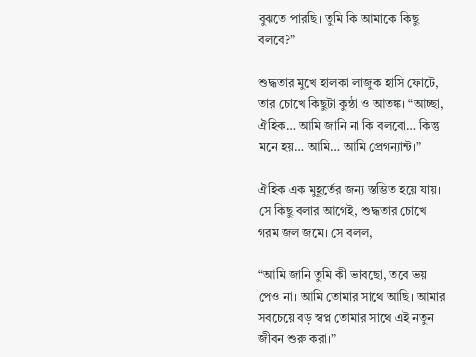বুঝতে পারছি। তুমি কি আমাকে কিছু বলবে?”

শুদ্ধতার মুখে হালকা লাজুক হাসি ফোটে, তার চোখে কিছুটা কুন্ঠা ও আতঙ্ক। “আচ্ছা, ঐহিক… আমি জানি না কি বলবো… কিন্তু মনে হয়… আমি… আমি প্রেগন্যান্ট।”

ঐহিক এক মুহূর্তের জন্য স্তম্ভিত হয়ে যায়। সে কিছু বলার আগেই, শুদ্ধতার চোখে গরম জল জমে। সে বলল,

“আমি জানি তুমি কী ভাবছো, তবে ভয় পেও না। আমি তোমার সাথে আছি। আমার সবচেয়ে বড় স্বপ্ন তোমার সাথে এই নতুন জীবন শুরু করা।”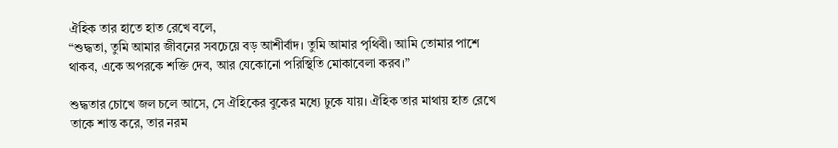ঐহিক তার হাতে হাত রেখে বলে,
“শুদ্ধতা, তুমি আমার জীবনের সবচেয়ে বড় আশীর্বাদ। তুমি আমার পৃথিবী। আমি তোমার পাশে থাকব, একে অপরকে শক্তি দেব, আর যেকোনো পরিস্থিতি মোকাবেলা করব।”

শুদ্ধতার চোখে জল চলে আসে, সে ঐহিকের বুকের মধ্যে ঢুকে যায়। ঐহিক তার মাথায় হাত রেখে তাকে শান্ত করে, তার নরম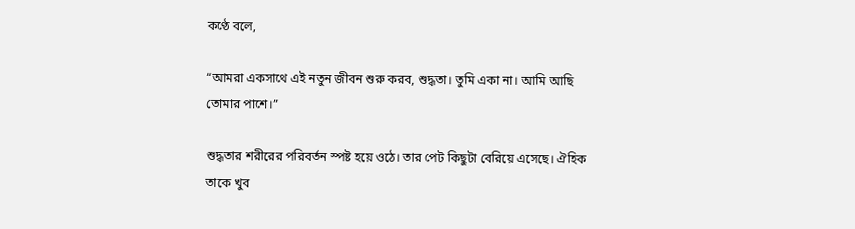কণ্ঠে বলে,

“আমরা একসাথে এই নতুন জীবন শুরু করব, শুদ্ধতা। তুমি একা না। আমি আছি তোমার পাশে।”

শুদ্ধতার শরীরের পরিবর্তন স্পষ্ট হয়ে ওঠে। তার পেট কিছুটা বেরিয়ে এসেছে। ঐহিক তাকে খুব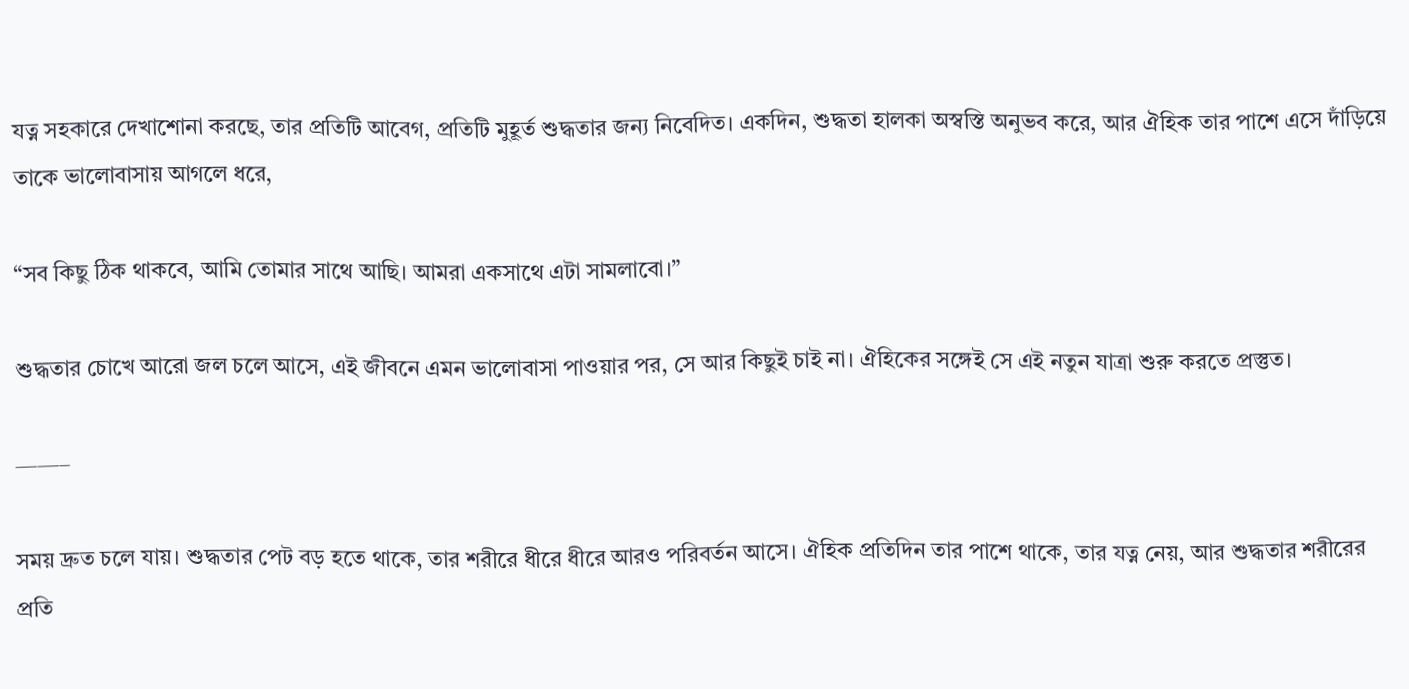যত্ন সহকারে দেখাশোনা করছে, তার প্রতিটি আবেগ, প্রতিটি মুহূর্ত শুদ্ধতার জন্য নিবেদিত। একদিন, শুদ্ধতা হালকা অস্বস্তি অনুভব করে, আর ঐহিক তার পাশে এসে দাঁড়িয়ে তাকে ভালোবাসায় আগলে ধরে,

“সব কিছু ঠিক থাকবে, আমি তোমার সাথে আছি। আমরা একসাথে এটা সামলাবো।”

শুদ্ধতার চোখে আরো জল চলে আসে, এই জীবনে এমন ভালোবাসা পাওয়ার পর, সে আর কিছুই চাই না। ঐহিকের সঙ্গেই সে এই নতুন যাত্রা শুরু করতে প্রস্তুত।

——–

সময় দ্রুত চলে যায়। শুদ্ধতার পেট বড় হতে থাকে, তার শরীরে ধীরে ধীরে আরও পরিবর্তন আসে। ঐহিক প্রতিদিন তার পাশে থাকে, তার যত্ন নেয়, আর শুদ্ধতার শরীরের প্রতি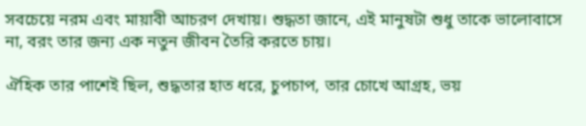সবচেয়ে নরম এবং মায়াবী আচরণ দেখায়। শুদ্ধতা জানে, এই মানুষটা শুধু তাকে ভালোবাসে না, বরং তার জন্য এক নতুন জীবন তৈরি করতে চায়।

ঐহিক তার পাশেই ছিল, শুদ্ধতার হাত ধরে, চুপচাপ, তার চোখে আগ্রহ, ভয়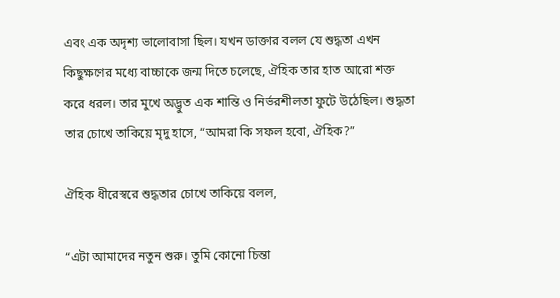এবং এক অদৃশ্য ভালোবাসা ছিল। যখন ডাক্তার বলল যে শুদ্ধতা এখন কিছুক্ষণের মধ্যে বাচ্চাকে জন্ম দিতে চলেছে, ঐহিক তার হাত আরো শক্ত করে ধরল। তার মুখে অদ্ভুত এক শান্তি ও নির্ভরশীলতা ফুটে উঠেছিল। শুদ্ধতা তার চোখে তাকিয়ে মৃদু হাসে, “আমরা কি সফল হবো, ঐহিক?”

ঐহিক ধীরেস্বরে শুদ্ধতার চোখে তাকিয়ে বলল,

“এটা আমাদের নতুন শুরু। তুমি কোনো চিন্তা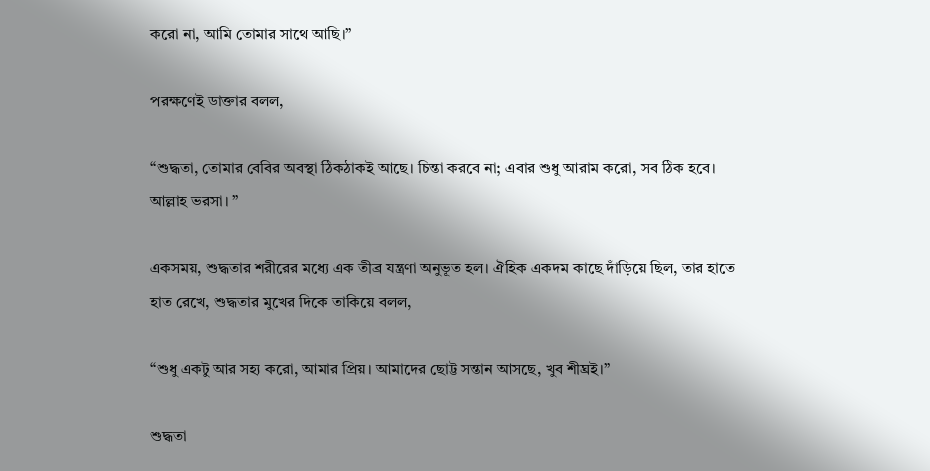করো না, আমি তোমার সাথে আছি।”

পরক্ষণেই ডাক্তার বলল,

“শুদ্ধতা, তোমার বেবির অবস্থা ঠিকঠাকই আছে। চিন্তা করবে না; এবার শুধু আরাম করো, সব ঠিক হবে। আল্লাহ ভরসা। ”

একসময়, শুদ্ধতার শরীরের মধ্যে এক তীব্র যন্ত্রণা অনুভূত হল। ঐহিক একদম কাছে দাঁড়িয়ে ছিল, তার হাতে হাত রেখে, শুদ্ধতার মুখের দিকে তাকিয়ে বলল,

“শুধু একটু আর সহ্য করো, আমার প্রিয়। আমাদের ছোট্ট সন্তান আসছে, খুব শীঘ্রই।”

শুদ্ধতা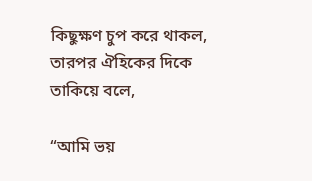কিছুক্ষণ চুপ করে থাকল, তারপর ঐহিকের দিকে তাকিয়ে বলে,

“আমি ভয়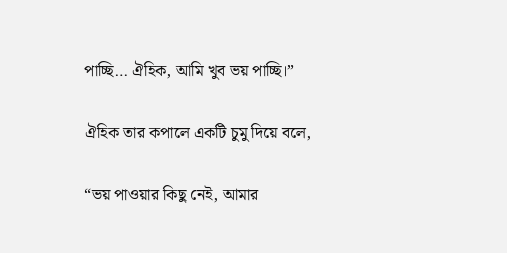পাচ্ছি… ঐহিক, আমি খুব ভয় পাচ্ছি।”

ঐহিক তার কপালে একটি চুমু দিয়ে বলে,

“ভয় পাওয়ার কিছু নেই, আমার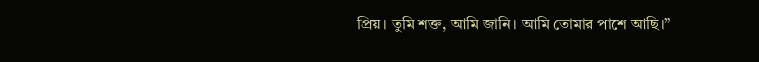প্রিয়। তুমি শক্ত, আমি জানি। আমি তোমার পাশে আছি।”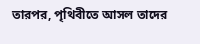তারপর, পৃথিবীতে আসল তাদের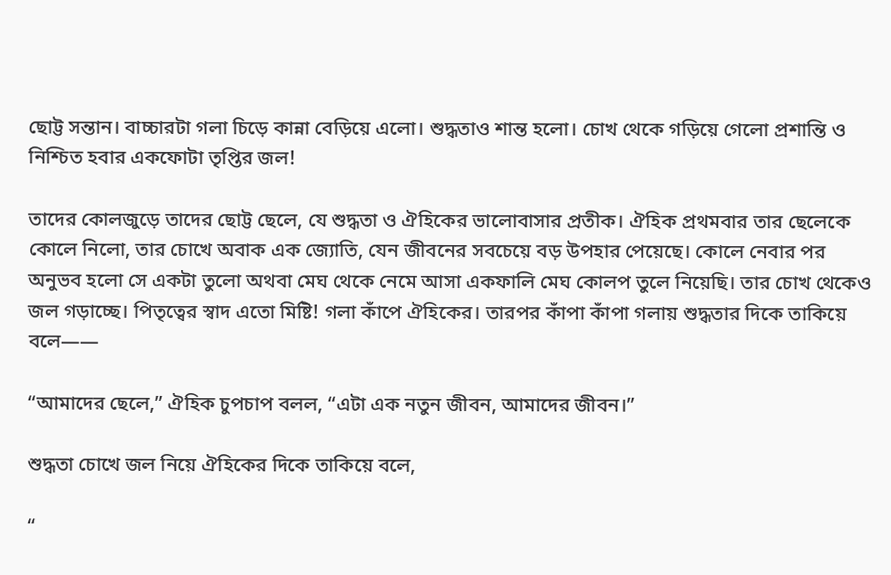ছোট্ট সন্তান। বাচ্চারটা গলা চিড়ে কান্না বেড়িয়ে এলো। শুদ্ধতাও শান্ত হলো। চোখ থেকে গড়িয়ে গেলো প্রশান্তি ও নিশ্চিত হবার একফোটা তৃপ্তির জল!

তাদের কোলজুড়ে তাদের ছোট্ট ছেলে, যে শুদ্ধতা ও ঐহিকের ভালোবাসার প্রতীক। ঐহিক প্রথমবার তার ছেলেকে কোলে নিলো, তার চোখে অবাক এক জ্যোতি, যেন জীবনের সবচেয়ে বড় উপহার পেয়েছে। কোলে নেবার পর অনুভব হলো সে একটা তুলো অথবা মেঘ থেকে নেমে আসা একফালি মেঘ কোলপ তুলে নিয়েছি। তার চোখ থেকেও জল গড়াচ্ছে। পিতৃত্বের স্বাদ এতো মিষ্টি! গলা কাঁপে ঐহিকের। তারপর কাঁপা কাঁপা গলায় শুদ্ধতার দিকে তাকিয়ে বলে——

“আমাদের ছেলে,” ঐহিক চুপচাপ বলল, “এটা এক নতুন জীবন, আমাদের জীবন।”

শুদ্ধতা চোখে জল নিয়ে ঐহিকের দিকে তাকিয়ে বলে,

“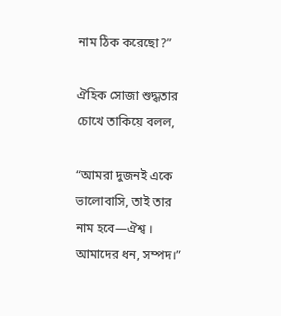নাম ঠিক করেছো?”

ঐহিক সোজা শুদ্ধতার চোখে তাকিয়ে বলল,

“আমরা দুজনই একে ভালোবাসি, তাই তার নাম হবে—ঐশ্ব । আমাদের ধন, সম্পদ।”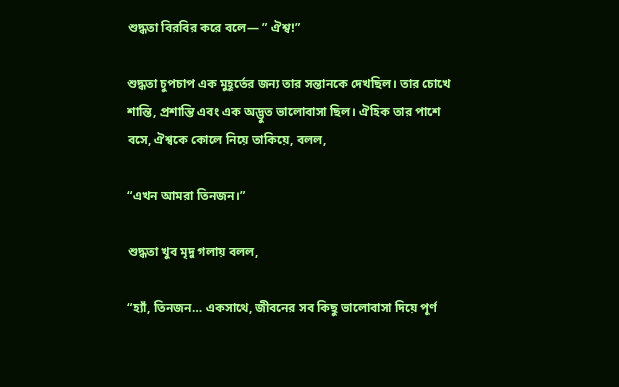শুদ্ধতা বিরবির করে বলে— ” ঐশ্ব!”

শুদ্ধতা চুপচাপ এক মুহূর্তের জন্য তার সন্তানকে দেখছিল। তার চোখে শান্তি, প্রশান্তি এবং এক অদ্ভুত ভালোবাসা ছিল। ঐহিক তার পাশে বসে, ঐশ্বকে কোলে নিয়ে তাকিয়ে, বলল,

“এখন আমরা তিনজন।”

শুদ্ধতা খুব মৃদু গলায় বলল,

“হ্যাঁ, তিনজন… একসাথে, জীবনের সব কিছু ভালোবাসা দিয়ে পূর্ণ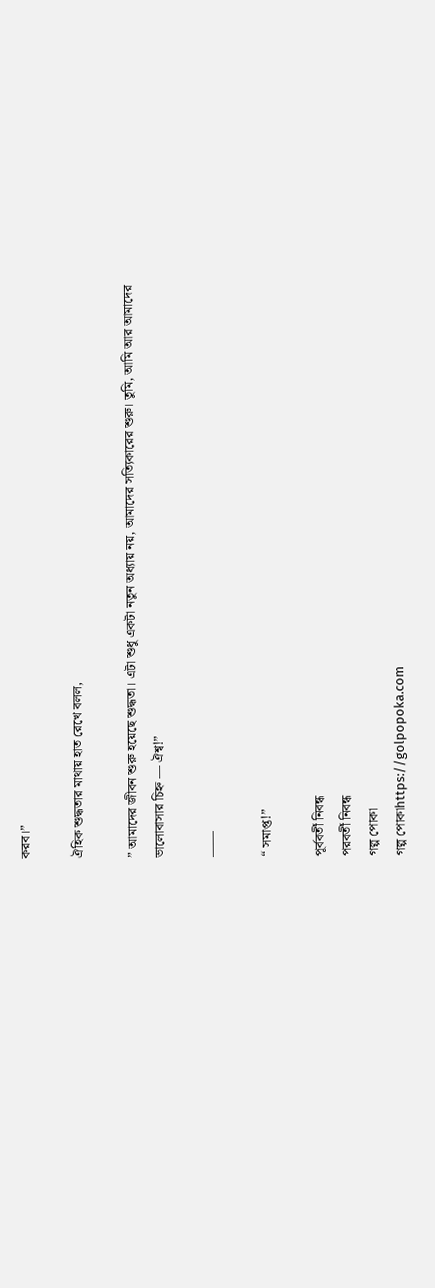করব।”

ঐহিক শুদ্ধতার মাথায় হাত রেখে বলল,

” আমাদের জীবন শুরু হয়েছে শুদ্ধতা। এটা শুধু একটা নতুন অধ্যায় নয়, আমাদের সত্যিকারের শুরু। তুমি, আমি আর আমাদের ভালোবাসার চিহ্ন — ঐশ্ব!”

——

“ সমাপ্ত!”

পূর্ববর্তী নিবন্ধ
পরবর্তী নিবন্ধ
গল্প পোকা
গল্প পোকাhttps://golpopoka.com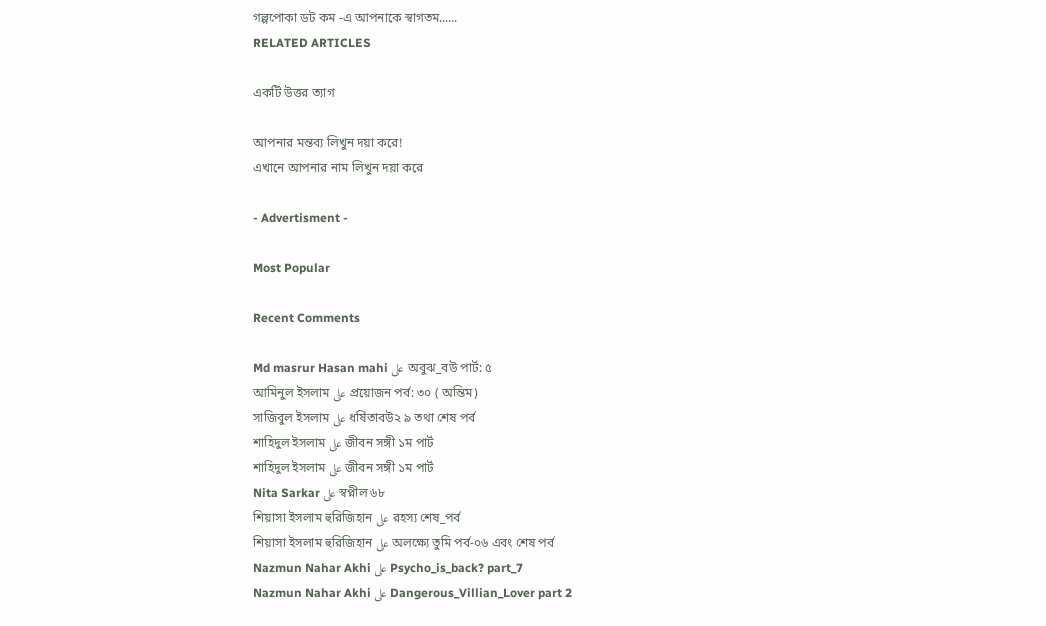গল্পপোকা ডট কম -এ আপনাকে স্বাগতম......
RELATED ARTICLES

একটি উত্তর ত্যাগ

আপনার মন্তব্য লিখুন দয়া করে!
এখানে আপনার নাম লিখুন দয়া করে

- Advertisment -

Most Popular

Recent Comments

Md masrur Hasan mahi على অবুঝ_বউ পার্ট: ৫
আমিনুল ইসলাম على প্রয়োজন পর্ব: ৩০ ( অন্তিম)
সাজিবুল ইসলাম على ধর্ষিতাবউ২ ৯ তথা শেষ পর্ব
শাহিদুল ইসলাম على জীবন সঙ্গী ১ম পার্ট
শাহিদুল ইসলাম على জীবন সঙ্গী ১ম পার্ট
Nita Sarkar على স্বপ্নীল ৬৮
শিয়াসা ইসলাম হুরিজিহান على রহস্য শেষ_পর্ব
শিয়াসা ইসলাম হুরিজিহান على অলক্ষ্যে তুমি পর্ব-০৬ এবং শেষ পর্ব
Nazmun Nahar Akhi على Psycho_is_back? part_7
Nazmun Nahar Akhi على Dangerous_Villian_Lover part 2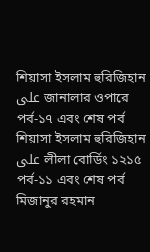শিয়াসা ইসলাম হুরিজিহান على জানালার ওপারে পর্ব-১৭ এবং শেষ পর্ব
শিয়াসা ইসলাম হুরিজিহান على লীলা বোর্ডিং ১২১৫ পর্ব-১১ এবং শেষ পর্ব
মিজানুর রহমান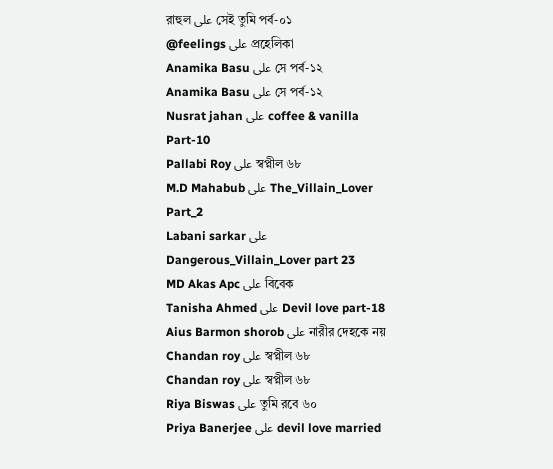রাহুল على সেই তুমি পর্ব-০১
@feelings على প্রহেলিকা
Anamika Basu على সে পর্ব-১২
Anamika Basu على সে পর্ব-১২
Nusrat jahan على coffee & vanilla Part-10
Pallabi Roy على স্বপ্নীল ৬৮
M.D Mahabub على The_Villain_Lover Part_2
Labani sarkar على Dangerous_Villain_Lover part 23
MD Akas Apc على বিবেক
Tanisha Ahmed على Devil love part-18
Aius Barmon shorob على নারীর দেহকে নয়
Chandan roy على স্বপ্নীল ৬৮
Chandan roy على স্বপ্নীল ৬৮
Riya Biswas على তুমি রবে ৬০
Priya Banerjee على devil love married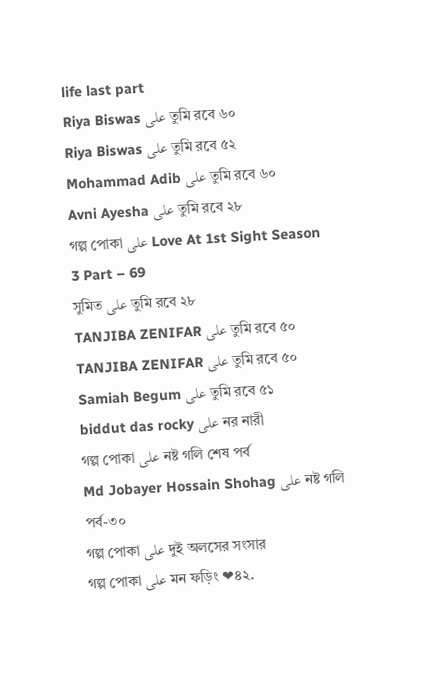life last part
Riya Biswas على তুমি রবে ৬০
Riya Biswas على তুমি রবে ৫২
Mohammad Adib على তুমি রবে ৬০
Avni Ayesha على তুমি রবে ২৮
গল্প পোকা على Love At 1st Sight Season 3 Part – 69
সুমিত على তুমি রবে ২৮
TANJIBA ZENIFAR على তুমি রবে ৫০
TANJIBA ZENIFAR على তুমি রবে ৫০
Samiah Begum على তুমি রবে ৫১
biddut das rocky على নর নারী
গল্প পোকা على নষ্ট গলি শেষ পর্ব
Md Jobayer Hossain Shohag على নষ্ট গলি পর্ব-৩০
গল্প পোকা على দুই অলসের সংসার
গল্প পোকা على মন ফড়িং ❤৪২.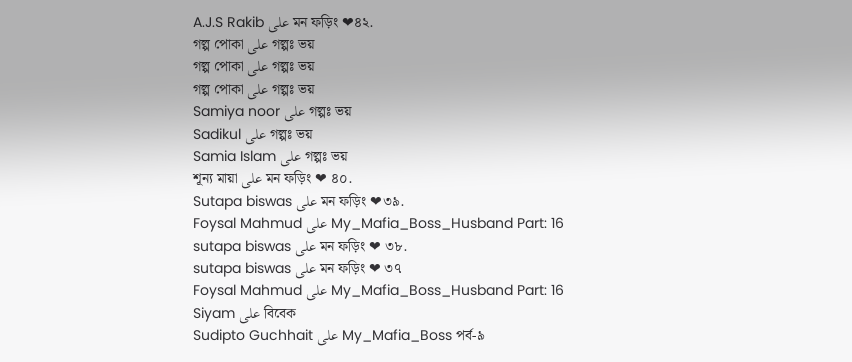A.J.S Rakib على মন ফড়িং ❤৪২.
গল্প পোকা على গল্পঃ ভয়
গল্প পোকা على গল্পঃ ভয়
গল্প পোকা على গল্পঃ ভয়
Samiya noor على গল্পঃ ভয়
Sadikul على গল্পঃ ভয়
Samia Islam على গল্পঃ ভয়
শূন্য মায়া على মন ফড়িং ❤ ৪০.
Sutapa biswas على মন ফড়িং ❤৩৯.
Foysal Mahmud على My_Mafia_Boss_Husband Part: 16
sutapa biswas على মন ফড়িং ❤ ৩৮.
sutapa biswas على মন ফড়িং ❤ ৩৭
Foysal Mahmud على My_Mafia_Boss_Husband Part: 16
Siyam على বিবেক
Sudipto Guchhait على My_Mafia_Boss পর্ব-৯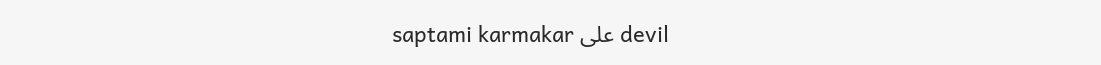saptami karmakar على devil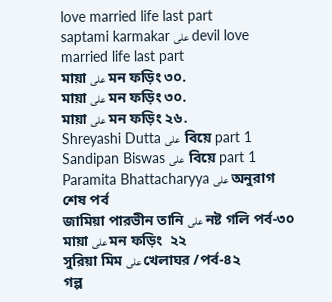love married life last part
saptami karmakar على devil love married life last part
মায়া على মন ফড়িং ৩০.
মায়া على মন ফড়িং ৩০.
মায়া على মন ফড়িং ২৬.
Shreyashi Dutta على  বিয়ে part 1
Sandipan Biswas على  বিয়ে part 1
Paramita Bhattacharyya على অনুরাগ শেষ পর্ব
জামিয়া পারভীন তানি على নষ্ট গলি পর্ব-৩০
মায়া على মন ফড়িং  ২২
সুরিয়া মিম على খেলাঘর /পর্ব-৪২
গল্প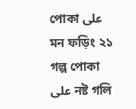পোকা على মন ফড়িং ২১
গল্প পোকা على নষ্ট গলি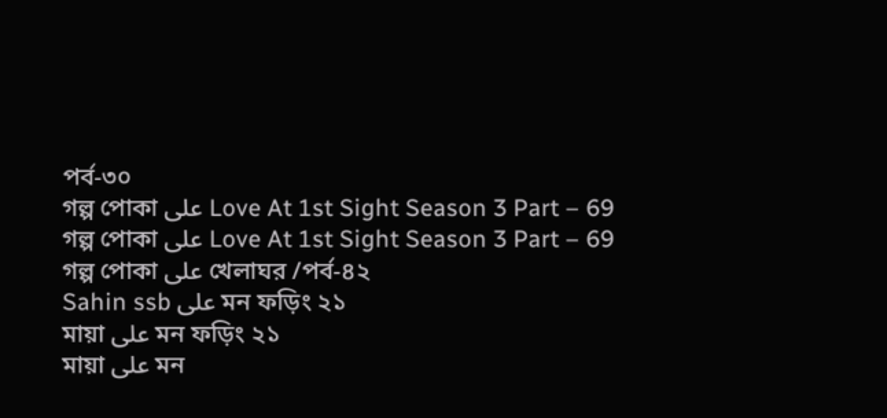পর্ব-৩০
গল্প পোকা على Love At 1st Sight Season 3 Part – 69
গল্প পোকা على Love At 1st Sight Season 3 Part – 69
গল্প পোকা على খেলাঘর /পর্ব-৪২
Sahin ssb على মন ফড়িং ২১
মায়া على মন ফড়িং ২১
মায়া على মন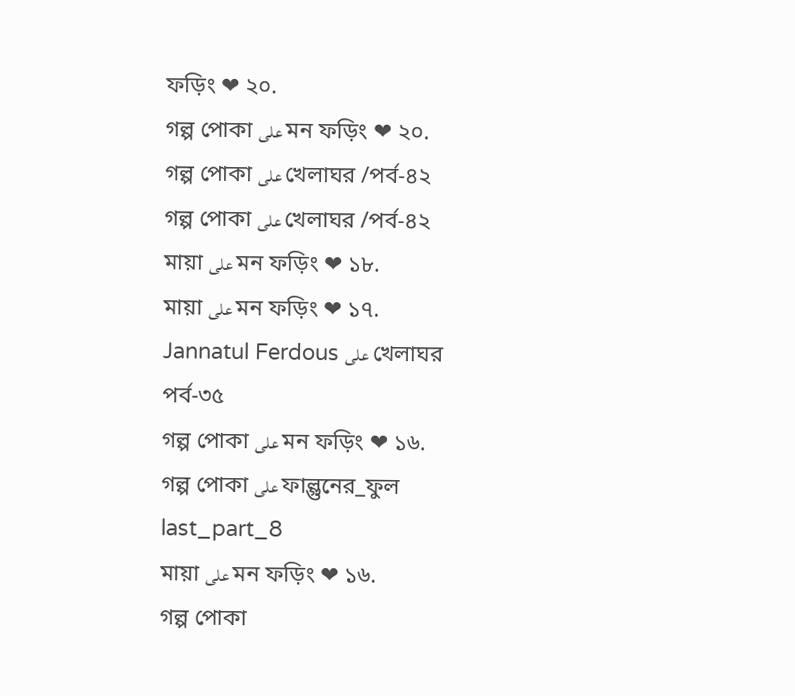ফড়িং ❤ ২০.
গল্প পোকা على মন ফড়িং ❤ ২০.
গল্প পোকা على খেলাঘর /পর্ব-৪২
গল্প পোকা على খেলাঘর /পর্ব-৪২
মায়া على মন ফড়িং ❤ ১৮.
মায়া على মন ফড়িং ❤ ১৭.
Jannatul Ferdous على খেলাঘর পর্ব-৩৫
গল্প পোকা على মন ফড়িং ❤ ১৬.
গল্প পোকা على ফাল্গুনের_ফুল last_part_8
মায়া على মন ফড়িং ❤ ১৬.
গল্প পোকা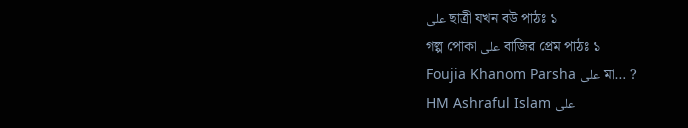على ছাত্রী যখন বউ পাঠঃ ১
গল্প পোকা على বাজির প্রেম পাঠঃ ১
Foujia Khanom Parsha على মা… ?
HM Ashraful Islam على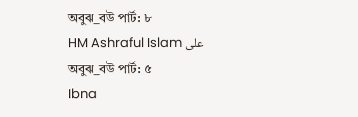অবুঝ_বউ পার্ট: ৮
HM Ashraful Islam على অবুঝ_বউ পার্ট: ৫
Ibna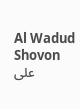Al Wadud Shovon على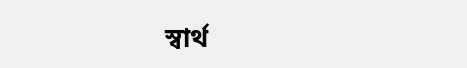স্বার্থ